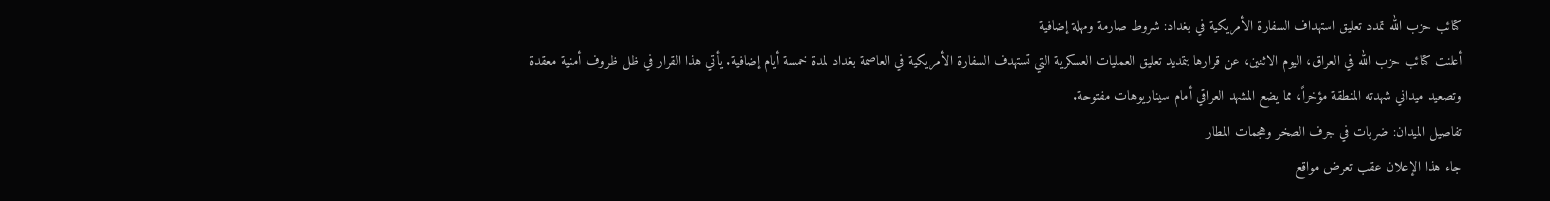كتائب حزب الله تمدد تعليق استهداف السفارة الأمريكية في بغداد: شروط صارمة ومهلة إضافية
أعلنت كتائب حزب الله في العراق، اليوم الاثنين، عن قرارها بتمديد تعليق العمليات العسكرية التي تستهدف السفارة الأمريكية في العاصمة بغداد لمدة خمسة أيام إضافية. يأتي هذا القرار في ظل ظروف أمنية معقدة وتصعيد ميداني شهدته المنطقة مؤخراً، مما يضع المشهد العراقي أمام سيناريوهات مفتوحة.
تفاصيل الميدان: ضربات في جرف الصخر وهجمات المطار
جاء هذا الإعلان عقب تعرض مواقع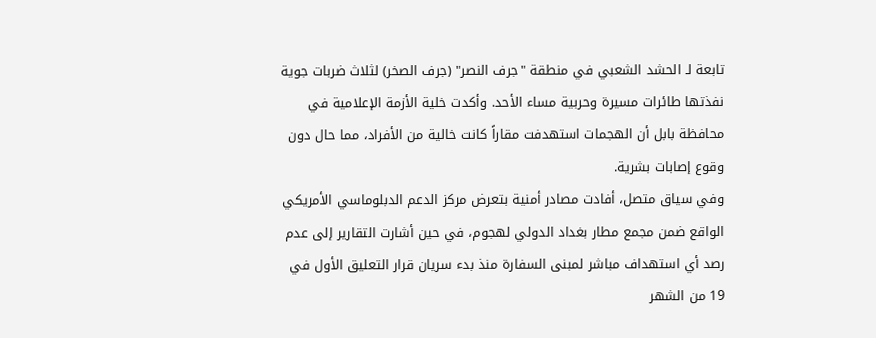تابعة لـ الحشد الشعبي في منطقة "جرف النصر" (جرف الصخر) لثلاث ضربات جوية نفذتها طائرات مسيرة وحربية مساء الأحد. وأكدت خلية الأزمة الإعلامية في محافظة بابل أن الهجمات استهدفت مقاراً كانت خالية من الأفراد، مما حال دون وقوع إصابات بشرية.
وفي سياق متصل، أفادت مصادر أمنية بتعرض مركز الدعم الدبلوماسي الأمريكي الواقع ضمن مجمع مطار بغداد الدولي لهجوم، في حين أشارت التقارير إلى عدم رصد أي استهداف مباشر لمبنى السفارة منذ بدء سريان قرار التعليق الأول في 19 من الشهر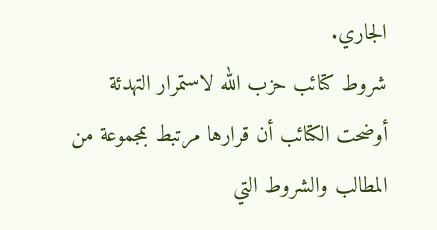الجاري.
شروط كتائب حزب الله لاستمرار التهدئة
أوضحت الكتائب أن قرارها مرتبط بمجموعة من المطالب والشروط التي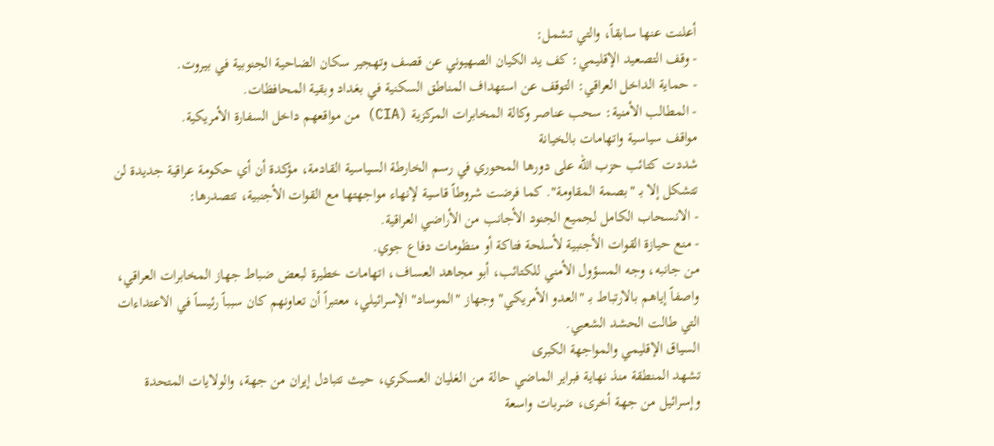أعلنت عنها سابقاً، والتي تشمل:
- وقف التصعيد الإقليمي: كف يد الكيان الصهيوني عن قصف وتهجير سكان الضاحية الجنوبية في بيروت.
- حماية الداخل العراقي: التوقف عن استهداف المناطق السكنية في بغداد وبقية المحافظات.
- المطالب الأمنية: سحب عناصر وكالة المخابرات المركزية (CIA) من مواقعهم داخل السفارة الأمريكية.
مواقف سياسية واتهامات بالخيانة
شددت كتائب حزب الله على دورها المحوري في رسم الخارطة السياسية القادمة، مؤكدة أن أي حكومة عراقية جديدة لن تتشكل إلا بـ "بصمة المقاومة". كما فرضت شروطاً قاسية لإنهاء مواجهتها مع القوات الأجنبية، تتصدرها:
- الانسحاب الكامل لجميع الجنود الأجانب من الأراضي العراقية.
- منع حيازة القوات الأجنبية لأسلحة فتاكة أو منظومات دفاع جوي.
من جانبه، وجه المسؤول الأمني للكتائب، أبو مجاهد العساف، اتهامات خطيرة لبعض ضباط جهاز المخابرات العراقي، واصفاً إياهم بالارتباط بـ "العدو الأمريكي" وجهاز "الموساد" الإسرائيلي، معتبراً أن تعاونهم كان سبباً رئيساً في الاعتداءات التي طالت الحشد الشعبي.
السياق الإقليمي والمواجهة الكبرى
تشهد المنطقة منذ نهاية فبراير الماضي حالة من الغليان العسكري، حيث تتبادل إيران من جهة، والولايات المتحدة وإسرائيل من جهة أخرى، ضربات واسعة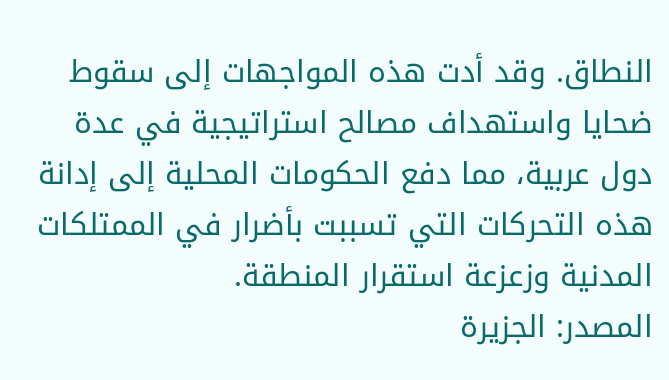النطاق. وقد أدت هذه المواجهات إلى سقوط ضحايا واستهداف مصالح استراتيجية في عدة دول عربية، مما دفع الحكومات المحلية إلى إدانة هذه التحركات التي تسببت بأضرار في الممتلكات المدنية وزعزعة استقرار المنطقة.
المصدر: الجزيرة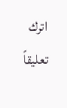اترك تعليقاً